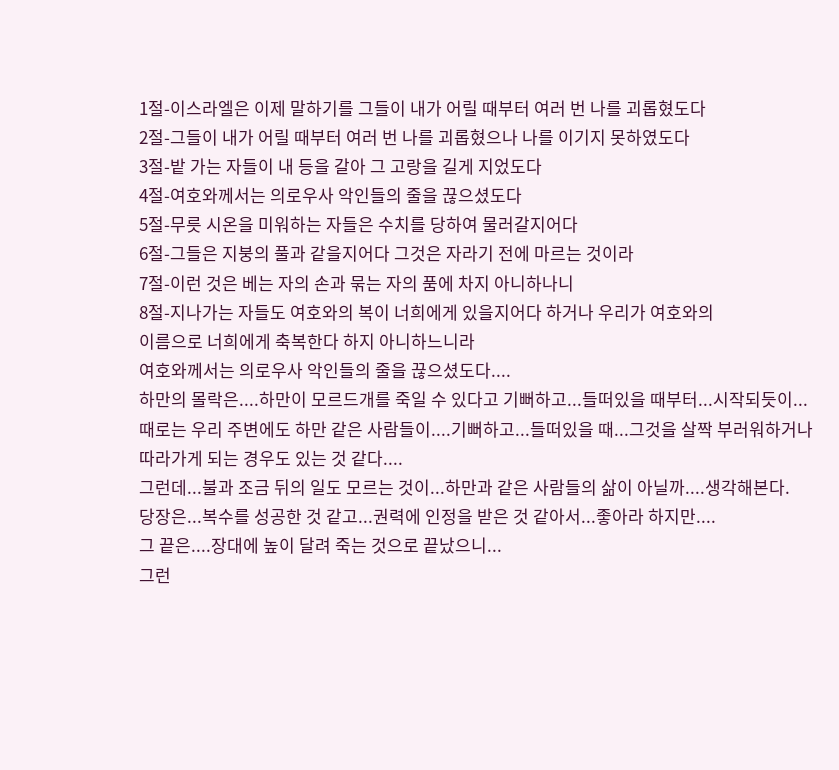1절-이스라엘은 이제 말하기를 그들이 내가 어릴 때부터 여러 번 나를 괴롭혔도다
2절-그들이 내가 어릴 때부터 여러 번 나를 괴롭혔으나 나를 이기지 못하였도다
3절-밭 가는 자들이 내 등을 갈아 그 고랑을 길게 지었도다
4절-여호와께서는 의로우사 악인들의 줄을 끊으셨도다
5절-무릇 시온을 미워하는 자들은 수치를 당하여 물러갈지어다
6절-그들은 지붕의 풀과 같을지어다 그것은 자라기 전에 마르는 것이라
7절-이런 것은 베는 자의 손과 묶는 자의 품에 차지 아니하나니
8절-지나가는 자들도 여호와의 복이 너희에게 있을지어다 하거나 우리가 여호와의
이름으로 너희에게 축복한다 하지 아니하느니라
여호와께서는 의로우사 악인들의 줄을 끊으셨도다....
하만의 몰락은....하만이 모르드개를 죽일 수 있다고 기뻐하고...들떠있을 때부터...시작되듯이...
때로는 우리 주변에도 하만 같은 사람들이....기뻐하고...들떠있을 때...그것을 살짝 부러워하거나
따라가게 되는 경우도 있는 것 같다....
그런데...불과 조금 뒤의 일도 모르는 것이...하만과 같은 사람들의 삶이 아닐까....생각해본다.
당장은...복수를 성공한 것 같고...권력에 인정을 받은 것 같아서...좋아라 하지만....
그 끝은....장대에 높이 달려 죽는 것으로 끝났으니...
그런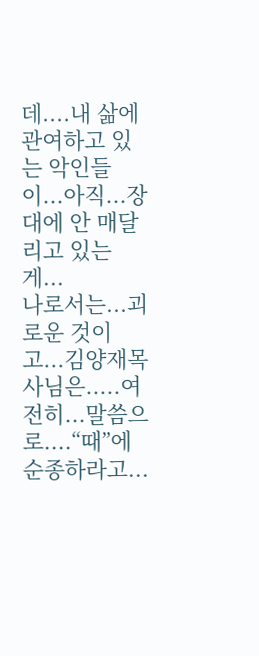데....내 삶에 관여하고 있는 악인들이...아직...장대에 안 매달리고 있는 게...
나로서는...괴로운 것이고...김양재목사님은.....여전히...말씀으로....“때”에 순종하라고...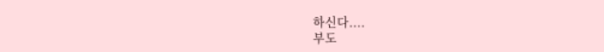하신다....
부도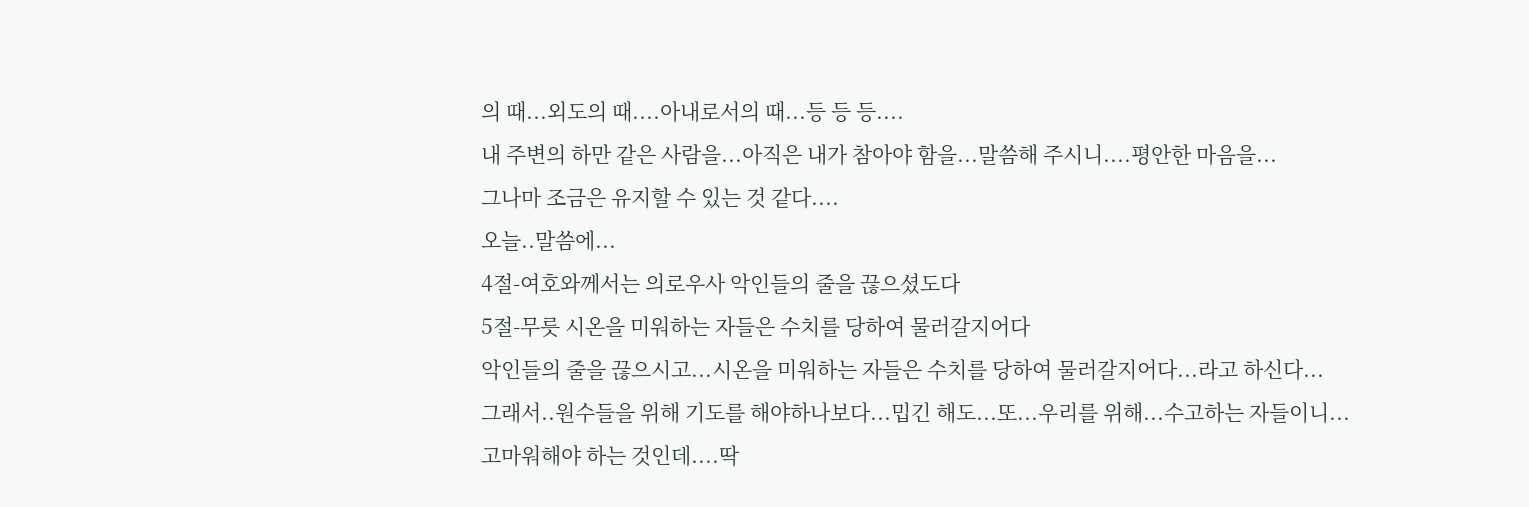의 때...외도의 때....아내로서의 때...등 등 등....
내 주변의 하만 같은 사람을...아직은 내가 참아야 함을...말씀해 주시니....평안한 마음을...
그나마 조금은 유지할 수 있는 것 같다....
오늘..말씀에...
4절-여호와께서는 의로우사 악인들의 줄을 끊으셨도다
5절-무릇 시온을 미워하는 자들은 수치를 당하여 물러갈지어다
악인들의 줄을 끊으시고...시온을 미워하는 자들은 수치를 당하여 물러갈지어다...라고 하신다...
그래서..원수들을 위해 기도를 해야하나보다...밉긴 해도...또...우리를 위해...수고하는 자들이니...
고마워해야 하는 것인데....딱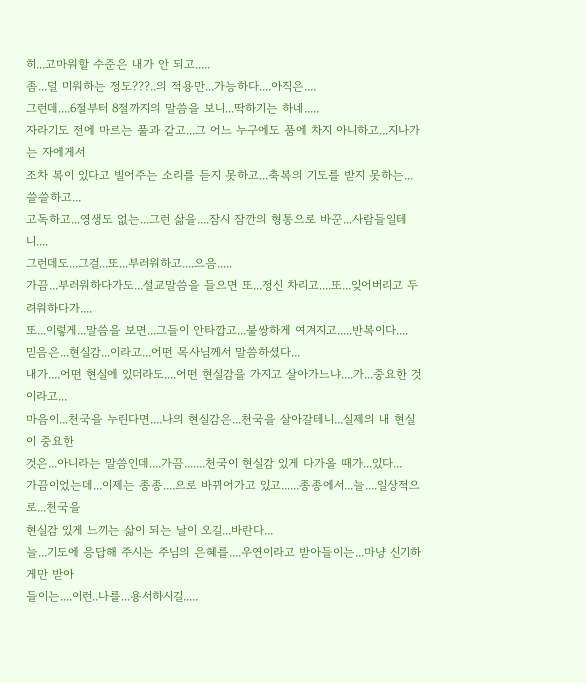히...고마워할 수준은 내가 안 되고.....
좀...덜 미워하는 정도???..의 적용만...가능하다....아직은....
그런데....6절부터 8절까지의 말씀을 보니...딱하기는 하네.....
자라기도 전에 마르는 풀과 같고...그 어느 누구에도 품에 차지 아니하고...지나가는 자에게서
조차 복이 있다고 빌어주는 소리를 듣지 못하고...축복의 기도를 받지 못하는...쓸쓸하고...
고독하고...영생도 없는...그런 삶을....잠시 잠깐의 형통으로 바꾼...사람들일테니....
그런데도...그걸...또...부러워하고....으음.....
가끔...부러워하다가도...설교말씀을 들으면 또...정신 차리고....또...잊어버리고 두려워하다가....
또...이렇게...말씀을 보면...그들이 안타깝고...불쌍하게 여겨지고.....반복이다....
믿음은...현실감...이라고...어떤 목사님께서 말씀하셨다...
내가....어떤 현실에 있더라도....어떤 현실감을 가지고 살아가느냐....가...중요한 것이라고...
마음이...천국을 누린다면....나의 현실감은...천국을 살아갈테니...실제의 내 현실이 중요한
것은...아니라는 말씀인데....가끔.......천국이 현실감 있게 다가올 때가...있다...
가끔이었는데...이제는 종종....으로 바뀌어가고 있고......종종에서...늘....일상적으로...천국을
현실감 있게 느끼는 삶이 되는 날이 오길...바란다...
늘...기도에 응답해 주시는 주님의 은혜를....우연이라고 받아들이는...마냥 신기하게만 받아
들이는....이런..나를...용서하시길.....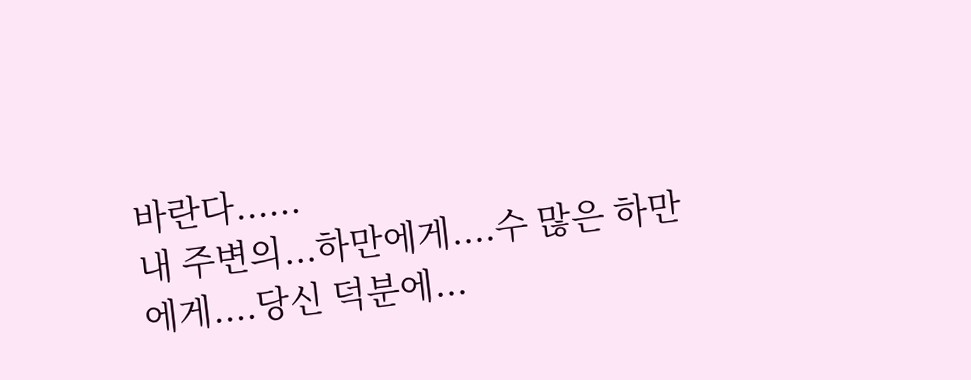바란다......
내 주변의...하만에게....수 많은 하만에게....당신 덕분에...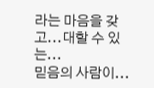라는 마음을 갖고...대할 수 있는...
믿음의 사람이...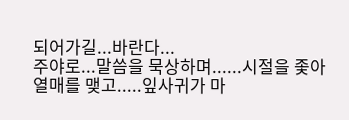되어가길...바란다...
주야로...말씀을 묵상하며......시절을 좇아 열매를 맺고.....잎사귀가 마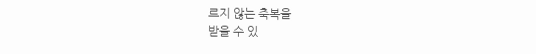르지 않는 축복을
받을 수 있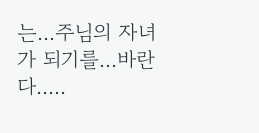는...주님의 자녀가 되기를...바란다.....